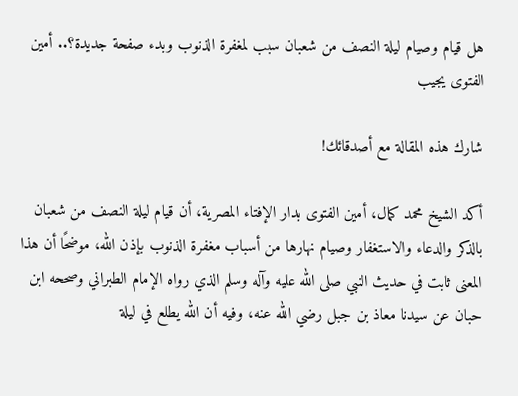هل قيام وصيام ليلة النصف من شعبان سبب لمغفرة الذنوب وبدء صفحة جديدة؟.. أمين الفتوى يجيب

شارك هذه المقالة مع أصدقائك!

أكد الشيخ محمد كمال، أمين الفتوى بدار الإفتاء المصرية، أن قيام ليلة النصف من شعبان بالذكر والدعاء والاستغفار وصيام نهارها من أسباب مغفرة الذنوب بإذن الله، موضحًا أن هذا المعنى ثابت في حديث النبي صلى الله عليه وآله وسلم الذي رواه الإمام الطبراني وصححه ابن حبان عن سيدنا معاذ بن جبل رضي الله عنه، وفيه أن الله يطلع في ليلة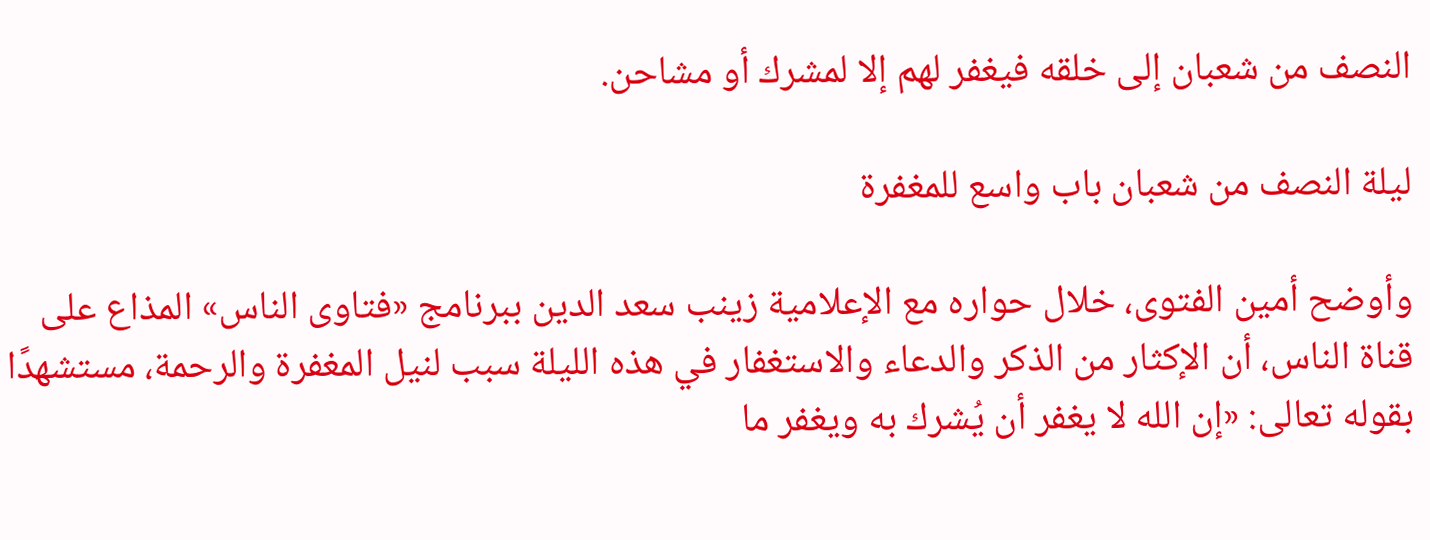النصف من شعبان إلى خلقه فيغفر لهم إلا لمشرك أو مشاحن.

ليلة النصف من شعبان باب واسع للمغفرة

وأوضح أمين الفتوى، خلال حواره مع الإعلامية زينب سعد الدين ببرنامج «فتاوى الناس» المذاع على قناة الناس، أن الإكثار من الذكر والدعاء والاستغفار في هذه الليلة سبب لنيل المغفرة والرحمة، مستشهدًا بقوله تعالى: «إن الله لا يغفر أن يُشرك به ويغفر ما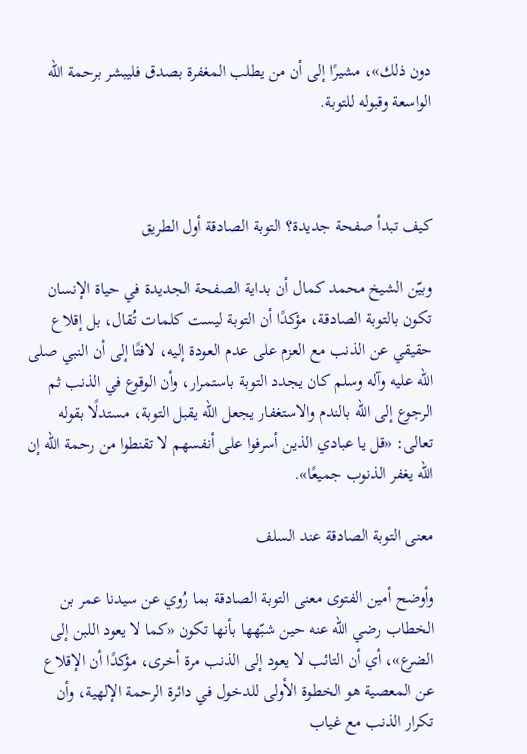دون ذلك»، مشيرًا إلى أن من يطلب المغفرة بصدق فليبشر برحمة الله الواسعة وقبوله للتوبة.



كيف تبدأ صفحة جديدة؟ التوبة الصادقة أول الطريق

وبيّن الشيخ محمد كمال أن بداية الصفحة الجديدة في حياة الإنسان تكون بالتوبة الصادقة، مؤكدًا أن التوبة ليست كلمات تُقال، بل إقلاع حقيقي عن الذنب مع العزم على عدم العودة إليه، لافتًا إلى أن النبي صلى الله عليه وآله وسلم كان يجدد التوبة باستمرار، وأن الوقوع في الذنب ثم الرجوع إلى الله بالندم والاستغفار يجعل الله يقبل التوبة، مستدلًا بقوله تعالى: «قل يا عبادي الذين أسرفوا على أنفسهم لا تقنطوا من رحمة الله إن الله يغفر الذنوب جميعًا».

معنى التوبة الصادقة عند السلف

وأوضح أمين الفتوى معنى التوبة الصادقة بما رُوي عن سيدنا عمر بن الخطاب رضي الله عنه حين شبّهها بأنها تكون «كما لا يعود اللبن إلى الضرع»، أي أن التائب لا يعود إلى الذنب مرة أخرى، مؤكدًا أن الإقلاع عن المعصية هو الخطوة الأولى للدخول في دائرة الرحمة الإلهية، وأن تكرار الذنب مع غياب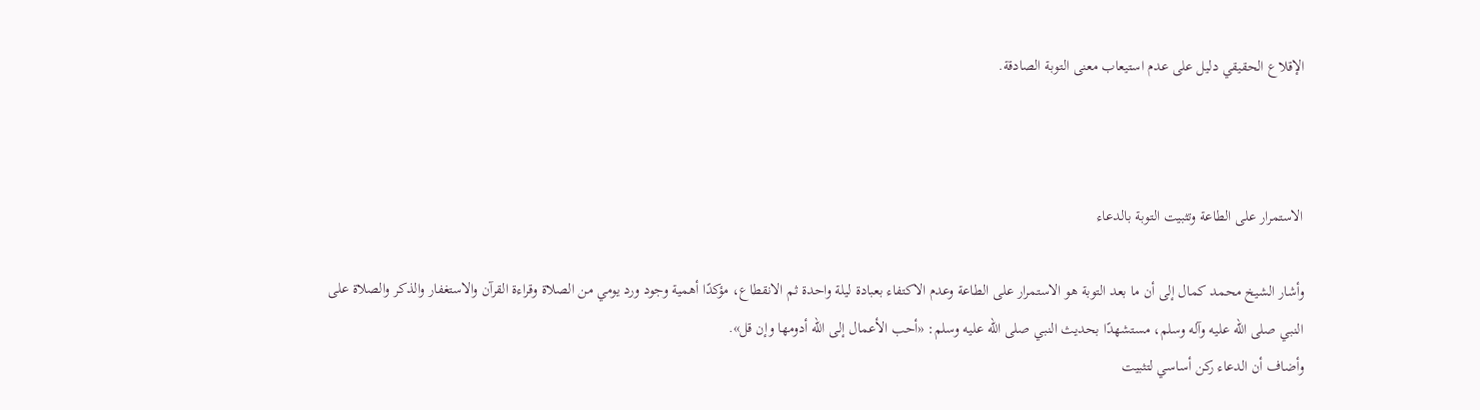الإقلاع الحقيقي دليل على عدم استيعاب معنى التوبة الصادقة.



الاستمرار على الطاعة وتثبيت التوبة بالدعاء

وأشار الشيخ محمد كمال إلى أن ما بعد التوبة هو الاستمرار على الطاعة وعدم الاكتفاء بعبادة ليلة واحدة ثم الانقطاع، مؤكدًا أهمية وجود ورد يومي من الصلاة وقراءة القرآن والاستغفار والذكر والصلاة على النبي صلى الله عليه وآله وسلم، مستشهدًا بحديث النبي صلى الله عليه وسلم: «أحب الأعمال إلى الله أدومها وإن قل».
وأضاف أن الدعاء ركن أساسي لتثبيت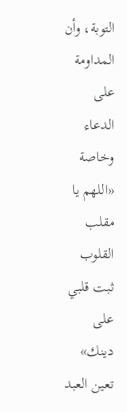التوبة، وأن المداومة على الدعاء وخاصة «اللهم يا مقلب القلوب ثبت قلبي على دينك» تعين العبد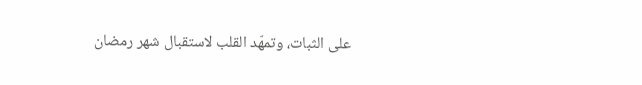على الثبات، وتمهّد القلب لاستقبال شهر رمضان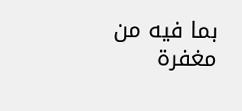بما فيه من مغفرة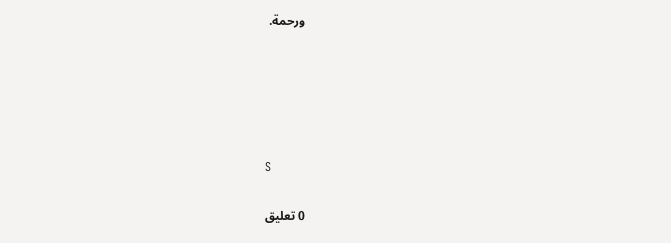ورحمة.





S

0 تعليق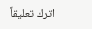اترك تعليقاً